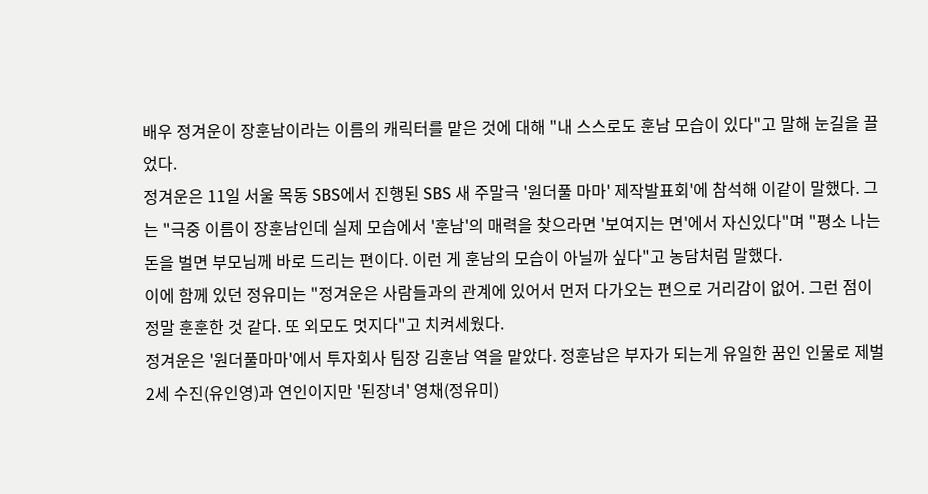배우 정겨운이 장훈남이라는 이름의 캐릭터를 맡은 것에 대해 "내 스스로도 훈남 모습이 있다"고 말해 눈길을 끌었다.
정겨운은 11일 서울 목동 SBS에서 진행된 SBS 새 주말극 '원더풀 마마' 제작발표회'에 참석해 이같이 말했다. 그는 "극중 이름이 장훈남인데 실제 모습에서 '훈남'의 매력을 찾으라면 '보여지는 면'에서 자신있다"며 "평소 나는 돈을 벌면 부모님께 바로 드리는 편이다. 이런 게 훈남의 모습이 아닐까 싶다"고 농담처럼 말했다.
이에 함께 있던 정유미는 "정겨운은 사람들과의 관계에 있어서 먼저 다가오는 편으로 거리감이 없어. 그런 점이 정말 훈훈한 것 같다. 또 외모도 멋지다"고 치켜세웠다.
정겨운은 '원더풀마마'에서 투자회사 팀장 김훈남 역을 맡았다. 정훈남은 부자가 되는게 유일한 꿈인 인물로 제벌 2세 수진(유인영)과 연인이지만 '된장녀' 영채(정유미)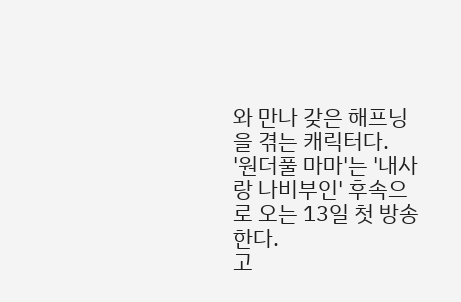와 만나 갖은 해프닝을 겪는 캐릭터다.
'원더풀 마마'는 '내사랑 나비부인' 후속으로 오는 13일 첫 방송한다.
고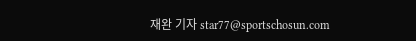재완 기자 star77@sportschosun.com